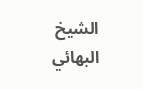الشيخ البهائي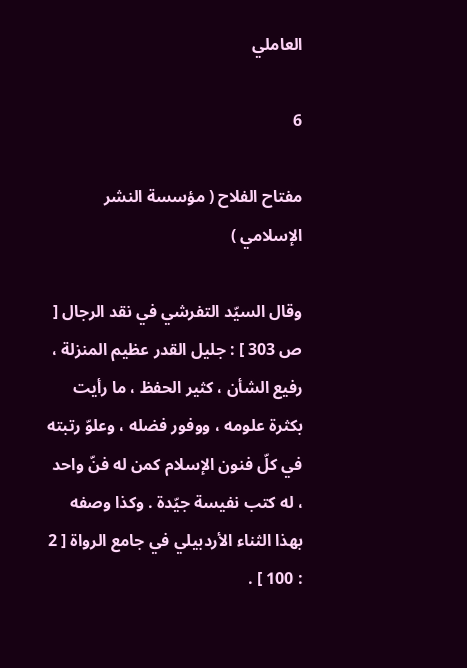العاملي

6

مفتاح الفلاح ( مؤسسة النشر الإسلامي )

وقال السيّد التفرشي في نقد الرجال [ ص 303 ] : جليل القدر عظيم المنزلة ، رفيع الشأن ، كثير الحفظ ، ما رأيت بكثرة علومه ، ووفور فضله ، وعلوّ رتبته في كلّ فنون الإسلام كمن له فنّ واحد ، له كتب نفيسة جيّدة . وكذا وصفه بهذا الثناء الأردبيلي في جامع الرواة [ 2 : 100 ] .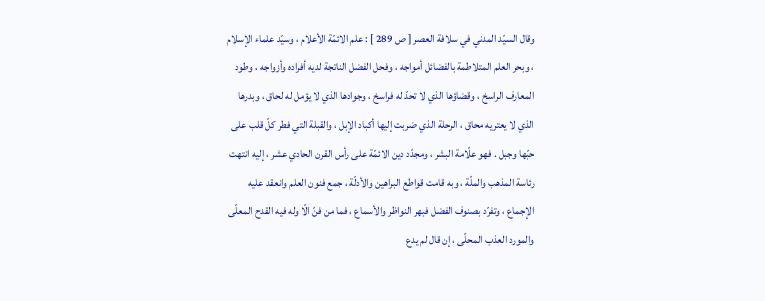وقال السيّد المدني في سلافة العصر [ ص 289 ] : علم الائمّة الأعلام ، وسيّد علماء الإسلام ، وبحر العلم المتلاطمة بالفضائل أمواجه ، وفحل الفضل الناتجة لديه أفراده وأزواجه ، وطود المعارف الراسخ ، وقضاؤها الذي لا تحدّ له فراسخ ، وجوادها الذي لا يؤمل له لحاق ، وبدرها الذي لا يعتريه محاق ، الرحلة الذي ضربت إليها أكباد الإبل ، والقبلة التي فطر كلّ قلب على حبّها وجبل . فهو علّامة البشر ، ومجدّد دين الائمّة على رأس القرن الحادي عشر ، إليه انتهت رئاسة المذهب والملّة ، وبه قامت قواطع البراهين والأدلّة ، جمع فنون العلم وانعقد عليه الإجماع ، وتفرّد بصنوف الفضل فبهر النواظر والأسماع ، فما من فنّ الّا وله فيه القدح المعلّى والمورد العذب المحلّى ، إن قال لم يدع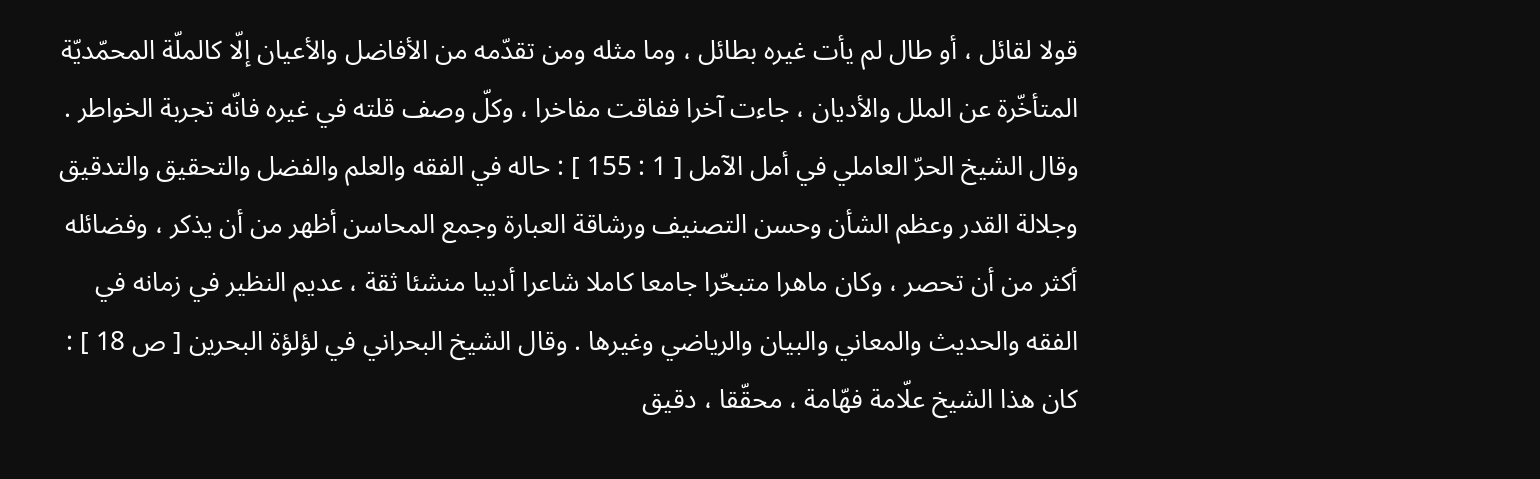قولا لقائل ، أو طال لم يأت غيره بطائل ، وما مثله ومن تقدّمه من الأفاضل والأعيان إلّا كالملّة المحمّديّة المتأخّرة عن الملل والأديان ، جاءت آخرا ففاقت مفاخرا ، وكلّ وصف قلته في غيره فانّه تجربة الخواطر . وقال الشيخ الحرّ العاملي في أمل الآمل [ 1 : 155 ] : حاله في الفقه والعلم والفضل والتحقيق والتدقيق وجلالة القدر وعظم الشأن وحسن التصنيف ورشاقة العبارة وجمع المحاسن أظهر من أن يذكر ، وفضائله أكثر من أن تحصر ، وكان ماهرا متبحّرا جامعا كاملا شاعرا أديبا منشئا ثقة ، عديم النظير في زمانه في الفقه والحديث والمعاني والبيان والرياضي وغيرها . وقال الشيخ البحراني في لؤلؤة البحرين [ ص 18 ] : كان هذا الشيخ علّامة فهّامة ، محقّقا ، دقيق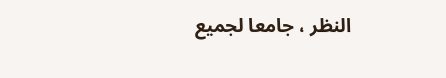النظر ، جامعا لجميع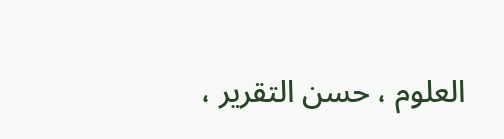العلوم ، حسن التقرير ،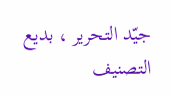جيّد التحرير ، بديع التصنيف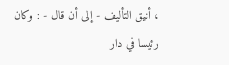، أنيق التأليف - إلى أن قال - : وكان رئيسا في دار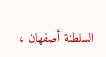السلطنة أصفهان ،